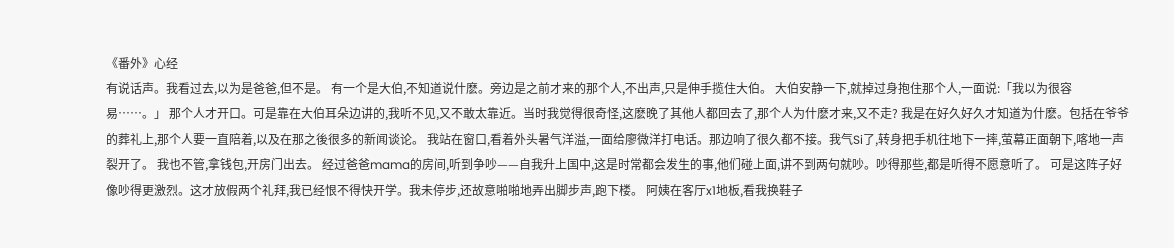《番外》心经
有说话声。我看过去,以为是爸爸,但不是。 有一个是大伯,不知道说什麽。旁边是之前才来的那个人,不出声,只是伸手揽住大伯。 大伯安静一下,就掉过身抱住那个人,一面说:「我以为很容易……。」 那个人才开口。可是靠在大伯耳朵边讲的,我听不见,又不敢太靠近。当时我觉得很奇怪,这麽晚了其他人都回去了,那个人为什麽才来,又不走? 我是在好久好久才知道为什麽。包括在爷爷的葬礼上,那个人要一直陪着,以及在那之後很多的新闻谈论。 我站在窗口,看着外头暑气洋溢,一面给廖微洋打电话。那边响了很久都不接。我气Si了,转身把手机往地下一摔,萤幕正面朝下,喀地一声裂开了。 我也不管,拿钱包,开房门出去。 经过爸爸mama的房间,听到争吵——自我升上国中,这是时常都会发生的事,他们碰上面,讲不到两句就吵。吵得那些,都是听得不愿意听了。 可是这阵子好像吵得更激烈。这才放假两个礼拜,我已经恨不得快开学。我未停步,还故意啪啪地弄出脚步声,跑下楼。 阿姨在客厅x1地板,看我换鞋子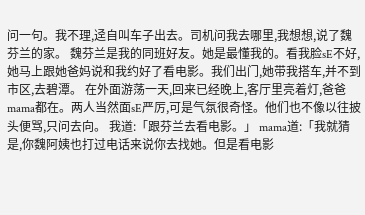问一句。我不理,迳自叫车子出去。司机问我去哪里,我想想,说了魏芬兰的家。 魏芬兰是我的同班好友。她是最懂我的。看我脸sE不好,她马上跟她爸妈说和我约好了看电影。我们出门,她带我搭车,并不到市区,去碧潭。 在外面游荡一天,回来已经晚上,客厅里亮着灯,爸爸mama都在。两人当然面sE严厉,可是气氛很奇怪。他们也不像以往披头便骂,只问去向。 我道:「跟芬兰去看电影。」 mama道:「我就猜是,你魏阿姨也打过电话来说你去找她。但是看电影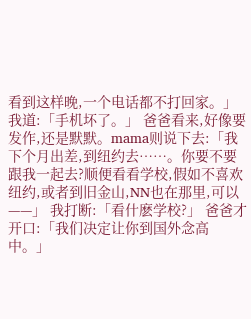看到这样晚,一个电话都不打回家。」 我道:「手机坏了。」 爸爸看来,好像要发作,还是默默。mama则说下去:「我下个月出差,到纽约去……。你要不要跟我一起去?顺便看看学校,假如不喜欢纽约,或者到旧金山,NN也在那里,可以——」 我打断:「看什麽学校?」 爸爸才开口:「我们决定让你到国外念高中。」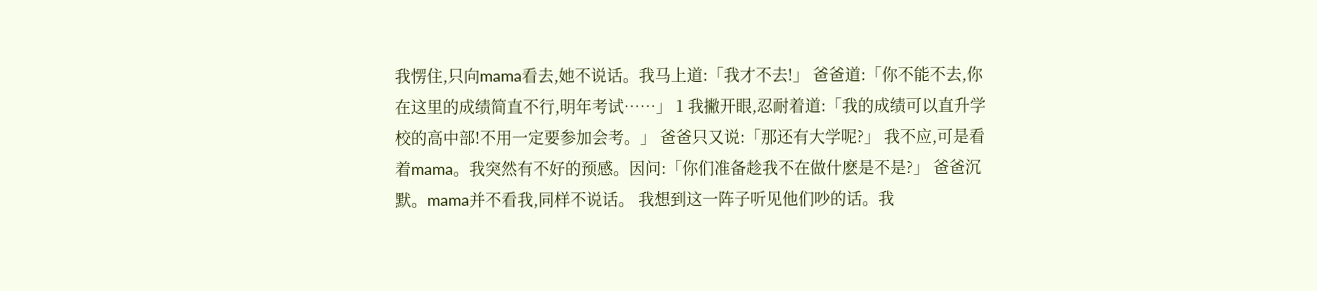我愣住,只向mama看去,她不说话。我马上道:「我才不去!」 爸爸道:「你不能不去,你在这里的成绩简直不行,明年考试……」 1 我撇开眼,忍耐着道:「我的成绩可以直升学校的高中部!不用一定要参加会考。」 爸爸只又说:「那还有大学呢?」 我不应,可是看着mama。我突然有不好的预感。因问:「你们准备趁我不在做什麽是不是?」 爸爸沉默。mama并不看我,同样不说话。 我想到这一阵子听见他们吵的话。我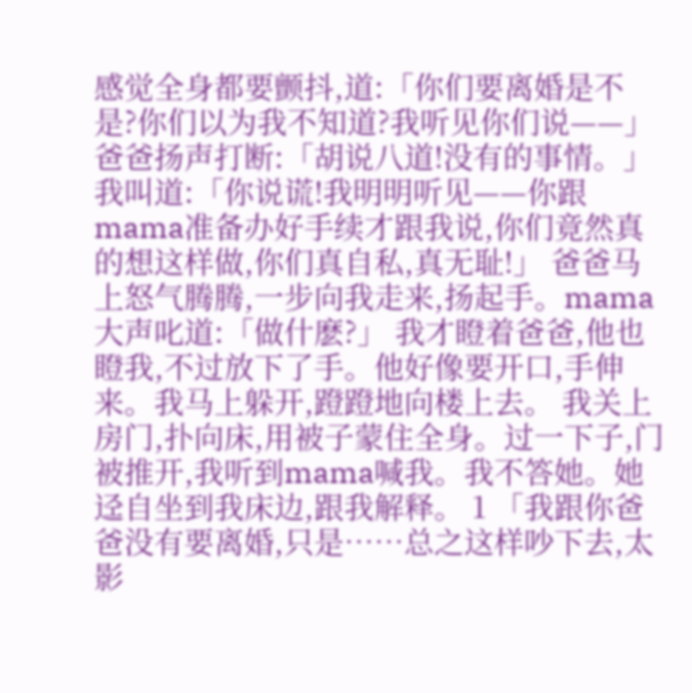感觉全身都要颤抖,道:「你们要离婚是不是?你们以为我不知道?我听见你们说——」 爸爸扬声打断:「胡说八道!没有的事情。」 我叫道:「你说谎!我明明听见——你跟mama准备办好手续才跟我说,你们竟然真的想这样做,你们真自私,真无耻!」 爸爸马上怒气腾腾,一步向我走来,扬起手。mama大声叱道:「做什麽?」 我才瞪着爸爸,他也瞪我,不过放下了手。他好像要开口,手伸来。我马上躲开,蹬蹬地向楼上去。 我关上房门,扑向床,用被子蒙住全身。过一下子,门被推开,我听到mama喊我。我不答她。她迳自坐到我床边,跟我解释。 1 「我跟你爸爸没有要离婚,只是……总之这样吵下去,太影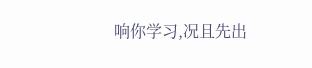响你学习,况且先出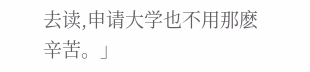去读,申请大学也不用那麽辛苦。」